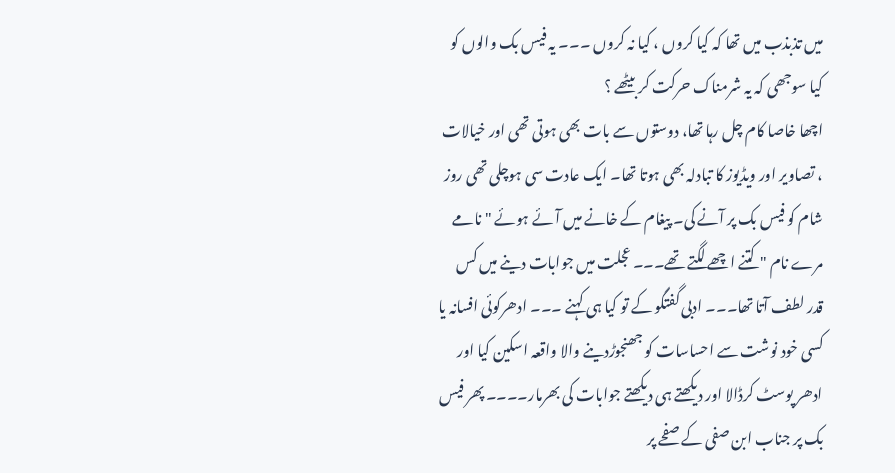میں تذبذب میں تھا کہ کیا کروں ، کیا نہ کروں ۔۔۔ یہ فیس بک والوں کو کیا سوجھی کہ یہ شرمناک حرکت کر بیٹھے ؟
اچھا خاصا کام چل رہا تھا، دوستوں سے بات بھی ہوتی تھی اور خیالات ، تصاویر اور ویڈیوز کا تبادلہ بھی ہوتا تھا۔ ایک عادت سی ہوچلی تھی روز شام کو فیس بک پر آنے کی۔ پیغام کے خانے میں آئے ہوئے " نامے مرے نام " کتنے اچھے لگتے تھے۔۔۔ عجلت میں جوابات دینے میں کس قدر لطف آتا تھا۔۔۔ ادبی گفتگو کے تو کیا ہی کہنے ۔۔۔ ادھرکوئی افسانہ یا کسی خود نوشت سے احساسات کو جھنجوڑدینے والا واقعہ اسکین کیا اور ادھر پوسٹ کرڈالا اور دیکھتے ہی دیکھتے جوابات کی بھرمار۔۔۔۔ پھر فیس بک پر جناب ابن صفی کے صفحے پر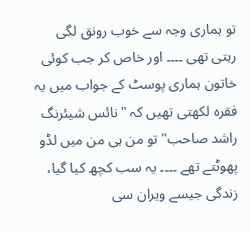تو ہماری وجہ سے خوب رونق لگی رہتی تھی ۔۔۔۔ اور خاص کر جب کوئی خاتون ہماری پوسٹ کے جواب میں یہ فقرہ لکھتی تھیں کہ "نائس شیئرنگ راشد صاحب" تو من ہی من میں لڈو پھوٹتے تھے ۔۔۔۔ یہ سب کچھ کیا گیا، زندگی جیسے ویران سی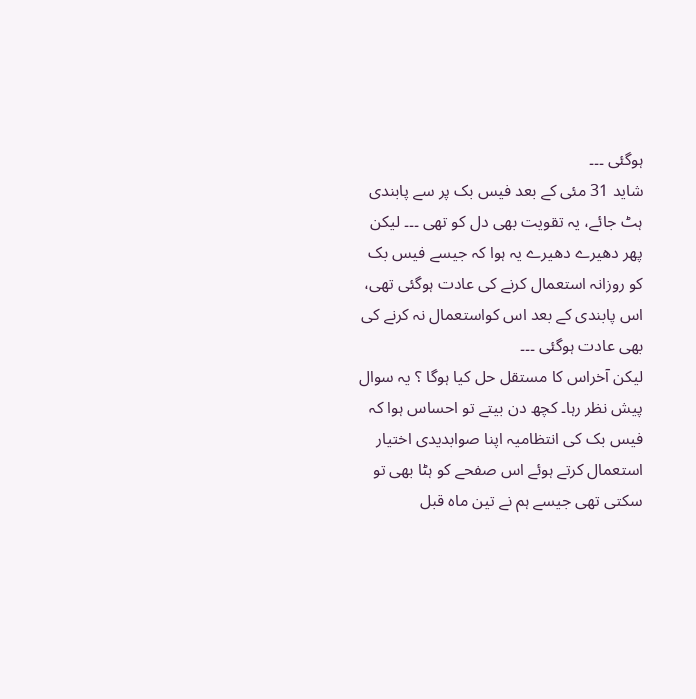ہوگئی ۔۔۔
شاید 31 مئی کے بعد فیس بک پر سے پابندی ہٹ جائے، یہ تقویت بھی دل کو تھی ۔۔۔ لیکن پھر دھیرے دھیرے یہ ہوا کہ جیسے فیس بک کو روزانہ استعمال کرنے کی عادت ہوگئی تھی، اس پابندی کے بعد اس کواستعمال نہ کرنے کی بھی عادت ہوگئی ۔۔۔
لیکن آخراس کا مستقل حل کیا ہوگا ؟ یہ سوال پیش نظر رہا۔ کچھ دن بیتے تو احساس ہوا کہ فیس بک کی انتظامیہ اپنا صوابدیدی اختیار استعمال کرتے ہوئے اس صفحے کو ہٹا بھی تو سکتی تھی جیسے ہم نے تین ماہ قبل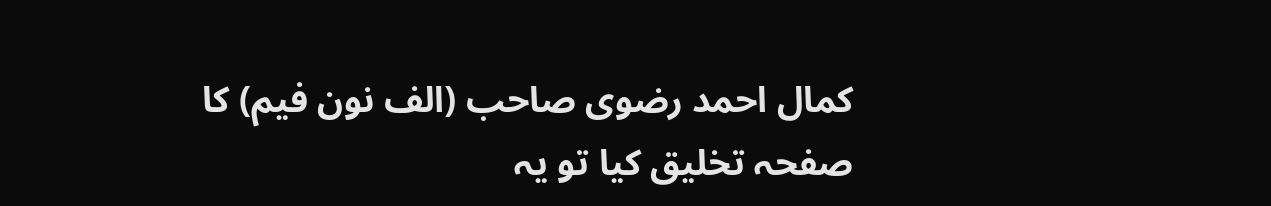کمال احمد رضوی صاحب (الف نون فیم) کا صفحہ تخلیق کیا تو یہ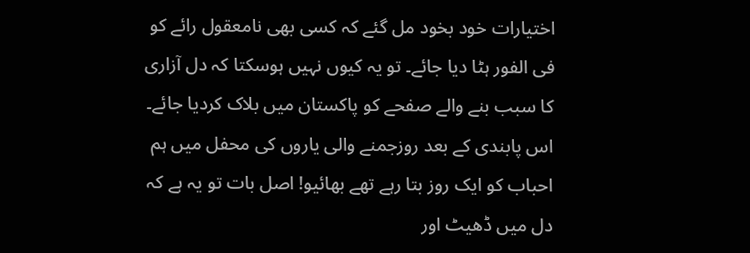اختیارات خود بخود مل گئے کہ کسی بھی نامعقول رائے کو فی الفور ہٹا دیا جائے۔ تو یہ کیوں نہیں ہوسکتا کہ دل آزاری کا سبب بنے والے صفحے کو پاکستان میں بلاک کردیا جائے۔
اس پابندی کے بعد روزجمنے والی یاروں کی محفل میں ہم احباب کو ایک روز بتا رہے تھے بھائیو! اصل بات تو یہ ہے کہ دل میں ڈھیٹ اور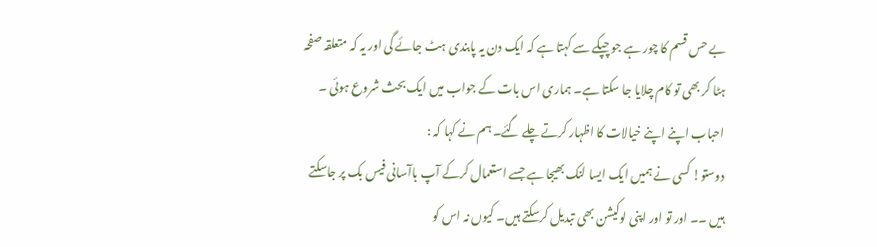بے حس قسم کا چور ہے جو چپکے سے کہتا ہے کہ ایک دن یہ پابندی ہٹ جائے گی اور یہ کہ متعلقہ صفحہ ہٹا کر بھی تو کام چلایا جا سکتا ہے۔ ہماری اس بات کے جواب میں ایک بحث شروع ہوئی ۔ احباب اپنے اپنے خیالات کا اظہار کرتے چلے گئے۔ ہم نے کہا کہ :
دوستو! کسی نے ہمیں ایک ایسا لنک بھیجا ہے جسے استعمال کرکے آپ باآسانی فیس بک پر جاسکتے ہیں ۔۔ اور تو اور اپنی لوکیشن بھی تبدیل کرسکتے ہیں۔ کیوں نہ اس کو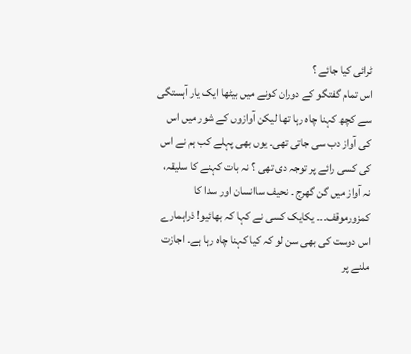ٹرائی کیا جائے ؟
اس تمام گفتگو کے دوران کونے میں بیٹھا ایک یار آہستگی سے کچھ کہنا چاہ رہا تھا لیکن آوازوں کے شور میں اس کی آواز دب سی جاتی تھی۔ یوں بھی پہلے کب ہم نے اس کی کسی رائے پر توجہ دی تھی ؟ نہ بات کہنے کا سلیقہ، نہ آواز میں گن گھرج ۔ نحیف ساانسان اور سدا کا کمزورموقف۔۔۔ یکایک کسی نے کہا کہ بھائیو! ذراہمارے اس دوست کی بھی سن لو کہ کیا کہنا چاہ رہا ہے۔ اجازت ملنے پر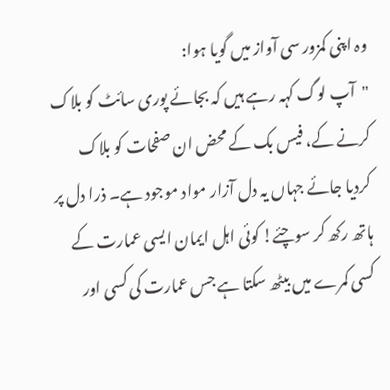وہ اپنی کمزور سی آواز میں گویا ہوا:
"آپ لوگ کہہ رہے ہیں کہ بجائے پوری سائٹ کو بلاک کرنے کے، فیس بک کے محض ان صفحات کو بلاک کردیا جائے جہاں یہ دل آزار مواد موجود ہے۔ ذرا دل پر ہاتھ رکھ کر سوچئے! کوئی اہل ایمان ایسی عمارت کے کسی کمرے میں بیٹھ سکتا ہے جس عمارت کی کسی اور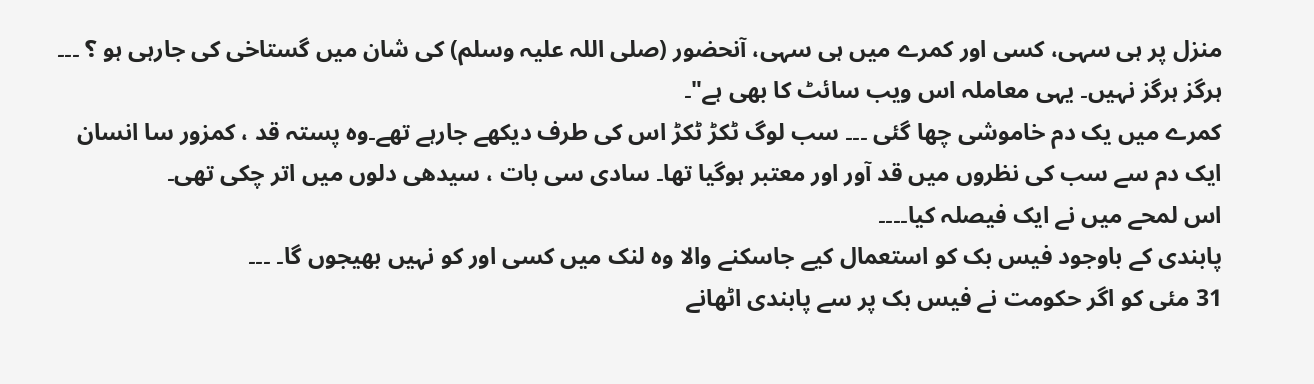منزل پر ہی سہی، کسی اور کمرے میں ہی سہی، آنحضور (صلی اللہ علیہ وسلم) کی شان میں گستاخی کی جارہی ہو ؟ ۔۔۔ ہرگز ہرگز نہیں۔ یہی معاملہ اس ویب سائٹ کا بھی ہے"۔
کمرے میں یک دم خاموشی چھا گئی ۔۔۔ سب لوگ ٹکڑ ٹکڑ اس کی طرف دیکھے جارہے تھے۔وہ پستہ قد ، کمزور سا انسان ایک دم سے سب کی نظروں میں قد آور اور معتبر ہوگیا تھا۔ سادی سی بات ، سیدھی دلوں میں اتر چکی تھی۔
اس لمحے میں نے ایک فیصلہ کیا۔۔۔۔
پابندی کے باوجود فیس بک کو استعمال کیے جاسکنے والا وہ لنک میں کسی اور کو نہیں بھیجوں گا۔ ۔۔۔
31 مئی کو اگر حکومت نے فیس بک پر سے پابندی اٹھانے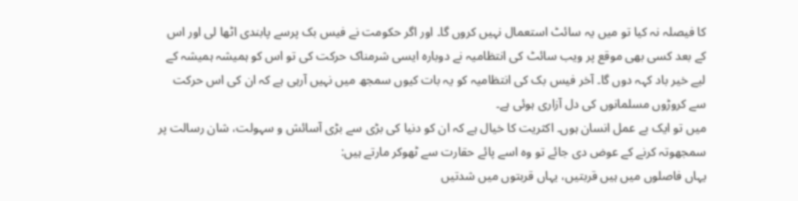کا فیصلہ نہ کیا تو میں یہ سائٹ استعمال نہیں کروں گا۔ اور اگر حکومت نے فیس بک پرسے پابندی اٹھا لی اور اس کے بعد کسی بھی موقع پر ویب سائٹ کی انتظامیہ نے دوبارہ ایسی شرمناک حرکت کی تو اس کو ہمیشہ ہمیشہ کے لیے خیر باد کہہ دوں گا۔ آخر فیس بک کی انتظامیہ کو یہ بات کیوں سمجھ میں نہیں آرہی ہے کہ ان کی اس حرکت سے کروڑوں مسلمانوں کی دل آزاری ہوئی ہے۔
میں تو ایک بے عمل انسان ہوں۔ اکثریت کا خیال ہے کہ ان کو دنیا کی بڑی سے بڑی آسائش و سہولت، شان رسالت پر سمجھوتہ کرنے کے عوض دی جائے تو وہ اسے پائے حقارت سے ٹھوکر مارتے ہیں:
یہاں فاصلوں میں ہیں قربتیں، یہاں قربتوں میں شدتیں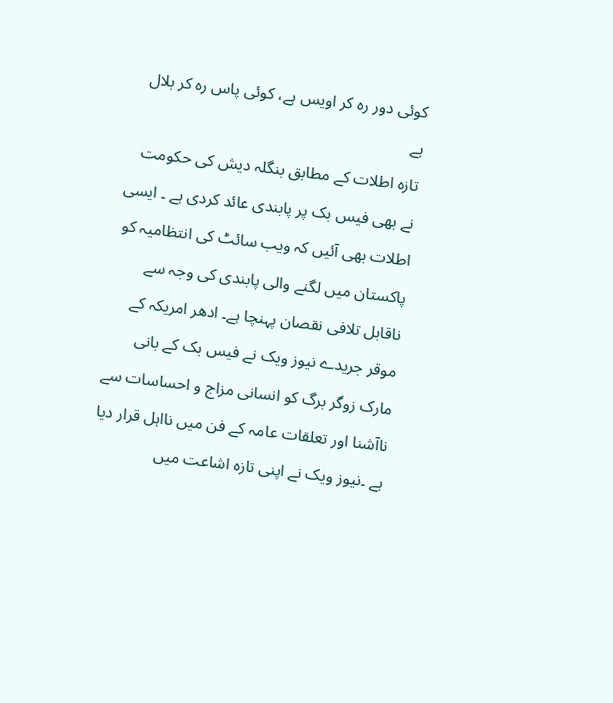کوئی دور رہ کر اویس ہے، کوئی پاس رہ کر بلال ہے
تازہ اطلات کے مطابق بنگلہ دیش کی حکومت نے بھی فیس بک پر پابندی عائد کردی ہے ۔ ایسی اطلات بھی آئیں کہ ویب سائٹ کی انتظامیہ کو پاکستان میں لگنے والی پابندی کی وجہ سے ناقابل تلافی نقصان پہنچا ہے۔ ادھر امریکہ کے موقر جریدے نیوز ویک نے فیس بک کے بانی مارک زوگر برگ کو انسانی مزاج و احساسات سے ناآشنا اور تعلقات عامہ کے فن میں نااہل قرار دیا ہے ۔نیوز ویک نے اپنی تازہ اشاعت میں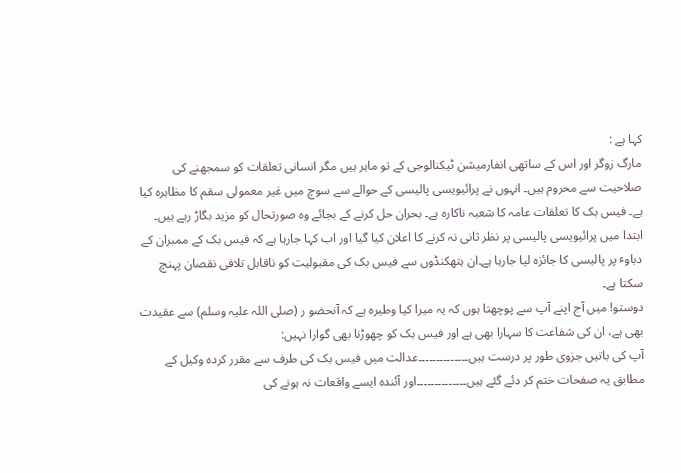کہا ہے :
مارگ زوگر اور اس کے ساتھی انفارمیشن ٹیکنالوجی کے تو ماہر ہیں مگر انسانی تعلقات کو سمجھنے کی صلاحیت سے محروم ہیں۔ انہوں نے پرائیویسی پالیسی کے حوالے سے سوچ میں غیر معمولی سقم کا مظاہرہ کیا ہے۔ فیس بک کا تعلقات عامہ کا شعبہ ناکارہ ہے۔ بحران حل کرنے کے بجائے وہ صورتحال کو مزید بگاڑ رہے ہیں۔ ابتدا میں پرائیویسی پالیسی پر نظر ثانی نہ کرنے کا اعلان کیا گیا اور اب کہا جارہا ہے کہ فیس بک کے ممبران کے دباوٴ پر پالیسی کا جائزہ لیا جارہا ہے۔ان ہتھکنڈوں سے فیس بک کی مقبولیت کو ناقابل تلافی نقصان پہنچ سکتا ہے۔
دوستو! میں آج اپنے آپ سے پوچھتا ہوں کہ یہ میرا کیا وطیرہ ہے کہ آنحضو ر (صلی اللہ علیہ وسلم) سے عقیدت بھی ہے، ان کی شفاعت کا سہارا بھی ہے اور فیس بک کو چھوڑنا بھی گوارا نہیں:
آپ کی باتیں جزوی طور پر درست ہیں۔۔۔۔۔۔۔۔۔۔۔۔۔۔عدالت میں فیس بک کی طرف سے مقرر کردہ وکیل کے مطابق یہ صفحات ختم کر دئے گئے ہیں۔۔۔۔۔۔۔۔۔۔۔۔۔۔اور آئندہ ایسے واقعات نہ ہونے کی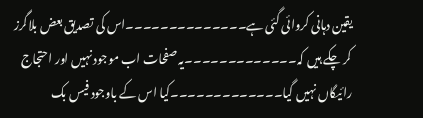یقین دہانی کروائی گئی ہے۔۔۔۔۔۔۔۔۔۔۔۔۔۔اس کی تصدیق بعض بلاگرز کر چکے ہیں کہ۔۔۔۔۔۔۔۔۔۔۔۔۔یہ صفحات اب موجود نہیں اور احتجاج رائیگاں نہیں گیا۔۔۔۔۔۔۔۔۔۔۔۔۔کیا اس کے باوجود فیس بک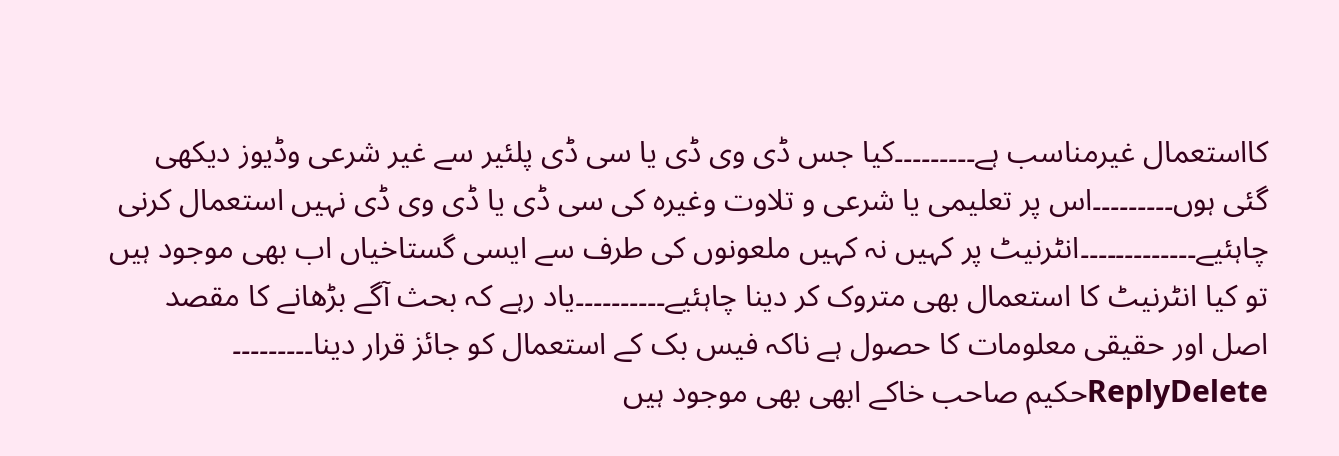کااستعمال غیرمناسب ہے۔۔۔۔۔۔۔۔۔کیا جس ڈی وی ڈی یا سی ڈی پلئیر سے غیر شرعی وڈیوز دیکھی گئی ہوں۔۔۔۔۔۔۔۔۔اس پر تعلیمی یا شرعی و تلاوت وغیرہ کی سی ڈی یا ڈی وی ڈی نہیں استعمال کرنی چاہئیے۔۔۔۔۔۔۔۔۔۔۔۔۔انٹرنیٹ پر کہیں نہ کہیں ملعونوں کی طرف سے ایسی گستاخیاں اب بھی موجود ہیں تو کیا انٹرنیٹ کا استعمال بھی متروک کر دینا چاہئیے۔۔۔۔۔۔۔۔۔۔یاد رہے کہ بحث آگے بڑھانے کا مقصد اصل اور حقیقی معلومات کا حصول ہے ناکہ فیس بک کے استعمال کو جائز قرار دینا۔۔۔۔۔۔۔۔۔
ReplyDeleteحکیم صاحب خاکے ابھی بھی موجود ہیں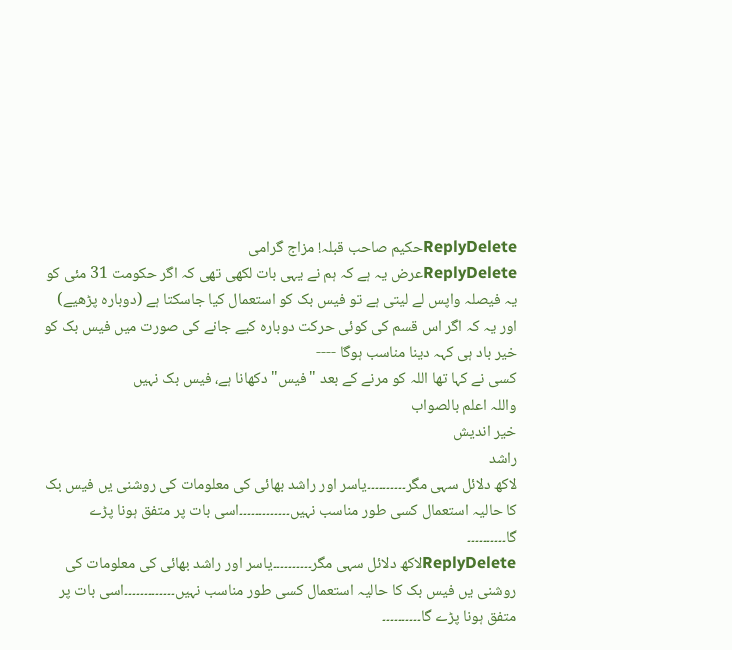ReplyDeleteحکیم صاحب قبلہ! مزاج گرامی
ReplyDeleteعرض یہ ہے کہ ہم نے یہی بات لکھی تھی کہ اگر حکومت 31 مئی کو یہ فیصلہ واپس لے لیتی ہے تو فیس بک کو استعمال کیا جاسکتا ہے (دوبارہ پڑھیے) اور یہ کہ اگر اس قسم کی کوئی حرکت دوبارہ کیے جانے کی صورت میں فیس بک کو خیر باد ہی کہہ دینا مناسب ہوگا ----
کسی نے کہا تھا اللہ کو مرنے کے بعد "فیس" دکھانا ہے، فیس بک نہیں
واللہ اعلم بالصواب
خیر اندیش
راشد
لاکھ دلائل سہی مگر۔۔۔۔۔۔۔۔۔۔یاسر اور راشد بھائی کی معلومات کی روشنی یں فیس بک کا حالیہ استعمال کسی طور مناسب نہیں۔۔۔۔۔۔۔۔۔۔۔۔۔اسی بات پر متفق ہونا پڑے گا۔۔۔۔۔۔۔۔۔۔
ReplyDeleteلاکھ دلائل سہی مگر۔۔۔۔۔۔۔۔۔۔یاسر اور راشد بھائی کی معلومات کی روشنی یں فیس بک کا حالیہ استعمال کسی طور مناسب نہیں۔۔۔۔۔۔۔۔۔۔۔۔۔اسی بات پر متفق ہونا پڑے گا۔۔۔۔۔۔۔۔۔۔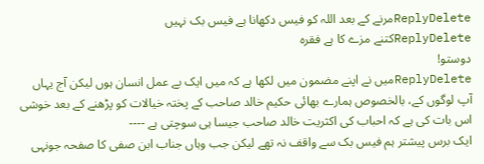ReplyDeleteمرنے کے بعد اللہ کو فيس دکھانا ہے فيس بک نہيں
ReplyDeleteکتنے مزے کا ہے فقرہ
دوستو!
ReplyDeleteمیں نے اپنے مضمون میں لکھا ہے کہ میں ایک بے عمل انسان ہوں لیکن آج یہاں آپ لوگوں کے، بالخصوص ہمارے بھائی حکیم خالد صاحب کے پختہ خیالات کو پڑھنے کے بعد خوشی اس بات کی ہے کہ احباب کی اکثریت خالد صاحب جیسا ہی سوچتی ہے ----
ایک برس پیشتر ہم فیس بک سے واقف نہ تھے لیکن جب وہاں جناب ابن صفی کا صفحہ جونہی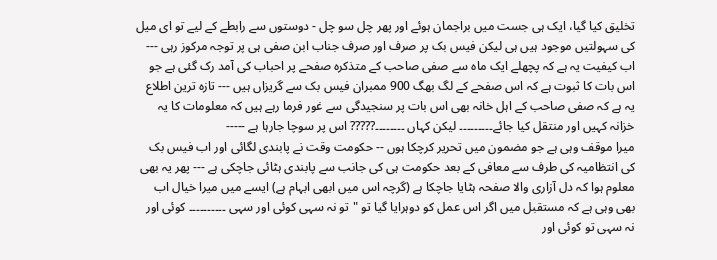تخلیق کیا گیا، ایک ہی جست میں براجمان ہوئے اور پھر چل سو چل - دوستوں سے رابطے کے لیے تو ای میل کی سہولتیں موجود ہیں ہی لیکن فیس بک پر صرف اور صرف جناب ابن صفی ہی پر توجہ مرکوز رہی ---
اب کیفیت یہ ہے کہ پچھلے ایک ماہ سے صفی صاحب کے متذکرہ صفحے پر احباب کی آمد رک گئی ہے جو اس بات کا ثبوت ہے کہ اس صفحے کے لگ بھگ 900 ممبران فیس بک سے گریزاں ہیں --- تازہ ترین اطلاع یہ ہے کہ صفی صاحب کے اہل خانہ بھی اس بات پر سنجیدگی سے غور فرما رہے ہیں کہ معلومات کا یہ خزانہ کہیں اور منتقل کیا جائے۔۔۔۔۔۔۔۔۔ لیکن کہاں ۔۔۔۔۔۔۔۔????? اس پر سوچا جارہا ہے -----
میرا موقف وہی ہے جو مضمون میں تحریر کرچکا ہوں -- حکومت وقت نے پابندی لگائی اور اب فیس بک کی انتظامیہ کی طرف سے معافی کے بعد حکومت ہی کی جانب سے پابندی ہٹائی جاچکی ہے --- پھر یہ بھی معلوم ہوا کہ دل آزاری والا صفحہ ہٹایا جاچکا ہے (گرچہ اس میں ابھی ابہام ہے) ایسے میں میرا خیال اب بھی وہی ہے کہ مستقبل میں اگر اس عمل کو دوہرایا گیا تو "تو نہ سہی کوئی اور سہی ۔۔۔۔۔۔۔۔۔۔ کوئی اور نہ سہی تو کوئی اور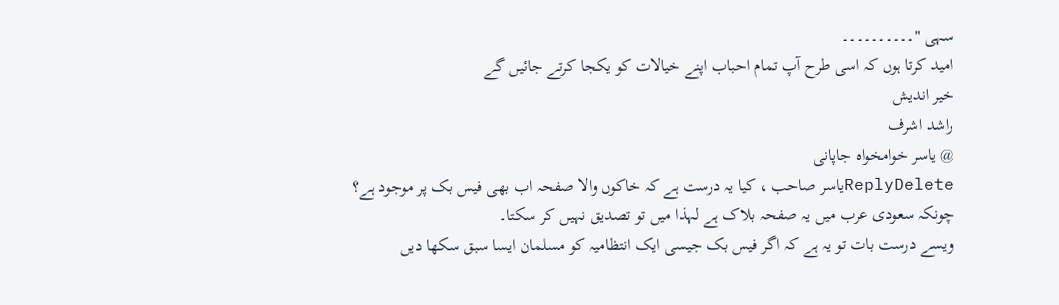سہی "۔۔۔۔۔۔۔۔۔۔
امید کرتا ہوں کہ اسی طرح آپ تمام احباب اپنے خیالات کو یکجا کرتے جائیں گے
خیر اندیش
راشد اشرف
@ یاسر خوامخواہ جاپانی
ReplyDeleteیاسر صاحب ، کیا یہ درست ہے کہ خاکوں والا صفحہ اب بھی فیس بک پر موجود ہے؟
چونکہ سعودی عرب میں یہ صفحہ بلاک ہے لہذا میں تو تصدیق نہیں کر سکتا۔
ویسے درست بات تو یہ ہے کہ اگر فیس بک جیسی ایک انتظامیہ کو مسلمان ایسا سبق سکھا دیں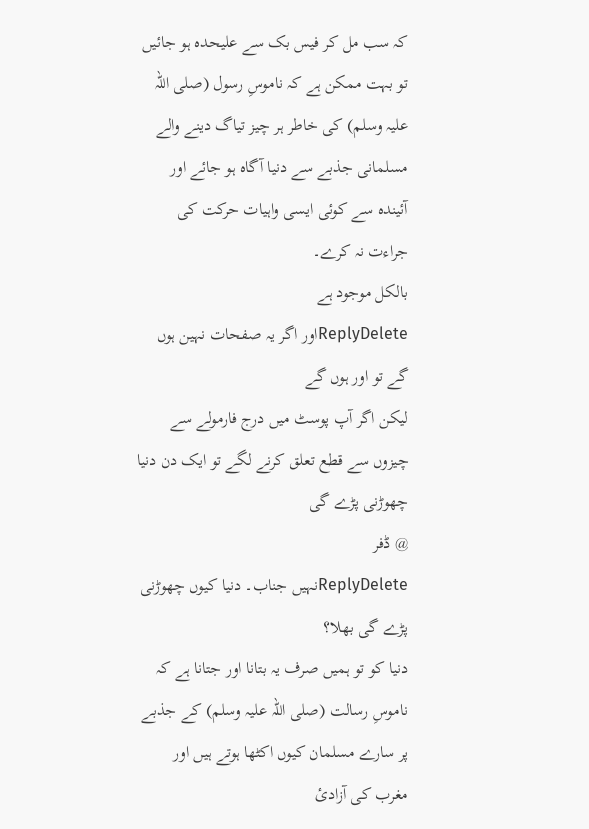کہ سب مل کر فیس بک سے علیحدہ ہو جائیں تو بہت ممکن ہے کہ ناموسِ رسول (صلی اللہ علیہ وسلم) کی خاطر ہر چیز تیاگ دینے والے مسلمانی جذبے سے دنیا آگاہ ہو جائے اور آئیندہ سے کوئی ایسی واہیات حرکت کی جراءت نہ کرے۔
بالکل موجود ہے
ReplyDeleteاور اگر یہ صفحات نہین ہوں گے تو اور ہوں گے
لیکن اگر آپ پوسٹ میں درج فارمولے سے چیزوں سے قطع تعلق کرنے لگے تو ایک دن دنیا چھوڑنی پڑے گی
@ ڈفر
ReplyDeleteنہیں جناب۔ دنیا کیوں چھوڑنی پڑے گی بھلا؟
دنیا کو تو ہمیں صرف یہ بتانا اور جتانا ہے کہ ناموسِ رسالت (صلی اللہ علیہ وسلم) کے جذبے پر سارے مسلمان کیوں اکٹھا ہوتے ہیں اور مغرب کی آزادئ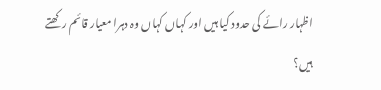اظہار رائے کی حدود کیا ہیں اور کہاں کہاں وہ دہرا معیار قائم رکھتے ہیں؟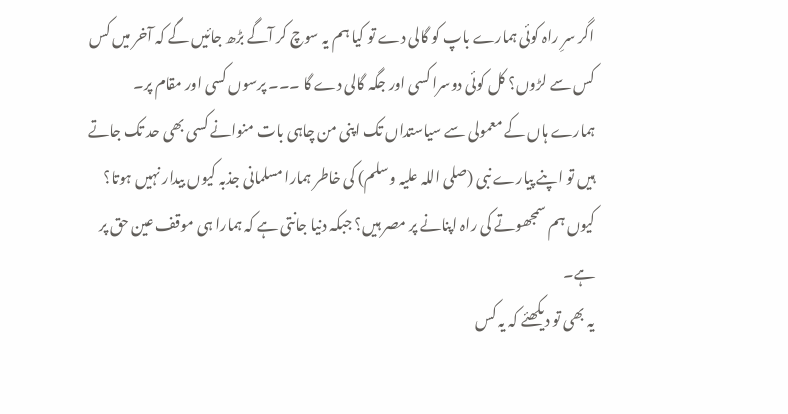اگر سرِ راہ کوئی ہمارے باپ کو گالی دے تو کیا ہم یہ سوچ کر آگے بڑھ جائیں گے کہ آخر میں کس کس سے لڑوں؟ کل کوئی دوسرا کسی اور جگہ گالی دے گا ۔۔۔ پرسوں کسی اور مقام پر۔
ہمارے ہاں کے معمولی سے سیاستداں تک اپنی من چاہی بات منوانے کسی بھی حد تک جاتے ہیں تو اپنے پیارے نبی (صلی اللہ علیہ وسلم) کی خاطر ہمارا مسلمانی جذبہ کیوں بیدار نہیں ہوتا؟ کیوں ہم سمجھوتے کی راہ اپنانے پر مصر ہیں؟ جبکہ دنیا جانتی ہے کہ ہمارا ہی موقف عین حق پر ہے۔
یہ بھی تو دیکھئے کہ یہ کس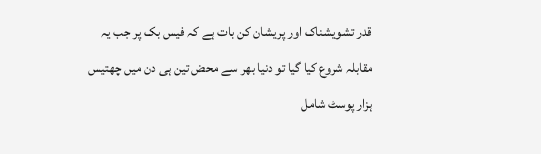قدر تشویشناک اور پریشان کن بات ہے کہ فیس بک پر جب یہ مقابلہ شروع کیا گیا تو دنیا بھر سے محض تین ہی دن میں چھتیس ہزار پوسٹ شامل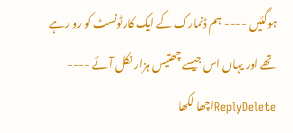ہوگئیں ---- ہم ڈنمارک کے ایک کارٹونسٹ کو رو رہے تھے اور یہاں اس جیسے چھتیس ہزار نکل آئے ----
ReplyDeleteاچھا لکھا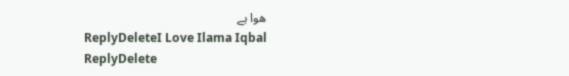ھوا ہے
ReplyDeleteI Love Ilama Iqbal
ReplyDelete